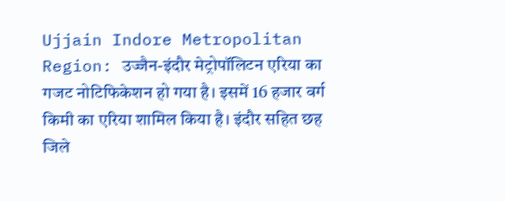Ujjain Indore Metropolitan Region: उज्जैन-इंदौर मेट्रोपॉलिटन एरिया का गजट नोटिफिकेशन हो गया है। इसमें 16 हजार वर्ग किमी का एरिया शामिल किया है। इंदौर सहित छह जिले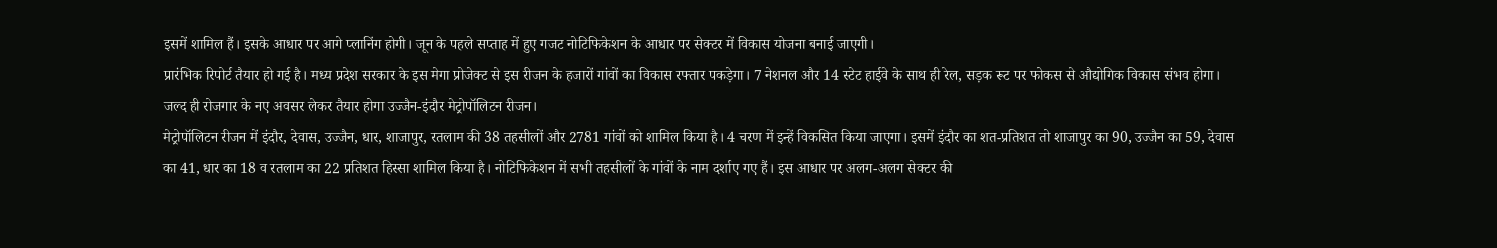इसमें शामिल हैं। इसके आधार पर आगे प्लानिंग होगी। जून के पहले सप्ताह में हुए गजट नोटिफिकेशन के आधार पर सेक्टर में विकास योजना बनाई जाएगी।
प्रारंभिक रिपोर्ट तैयार हो गई है। मध्य प्रदेश सरकार के इस मेगा प्रोजेक्ट से इस रीजन के हजारों गांवों का विकास रफ्तार पकड़ेगा। 7 नेशनल और 14 स्टेट हाईवे के साथ ही रेल, सड़क रूट पर फोकस से औद्योगिक विकास संभव होगा। जल्द ही रोजगार के नए अवसर लेकर तैयार होगा उज्जैन-इंदौर मेट्रोपॉलिटन रीजन।
मेट्रोपॉलिटन रीजन में इंदौर, देवास, उज्जैन, धार, शाजापुर, रतलाम की 38 तहसीलों और 2781 गांवों को शामिल किया है। 4 चरण में इन्हें विकसित किया जाएगा। इसमें इंदौर का शत-प्रतिशत तो शाजापुर का 90, उज्जैन का 59, देवास का 41, धार का 18 व रतलाम का 22 प्रतिशत हिस्सा शामिल किया है। नोटिफिकेशन में सभी तहसीलों के गांवों के नाम दर्शाए गए हैं। इस आधार पर अलग-अलग सेक्टर की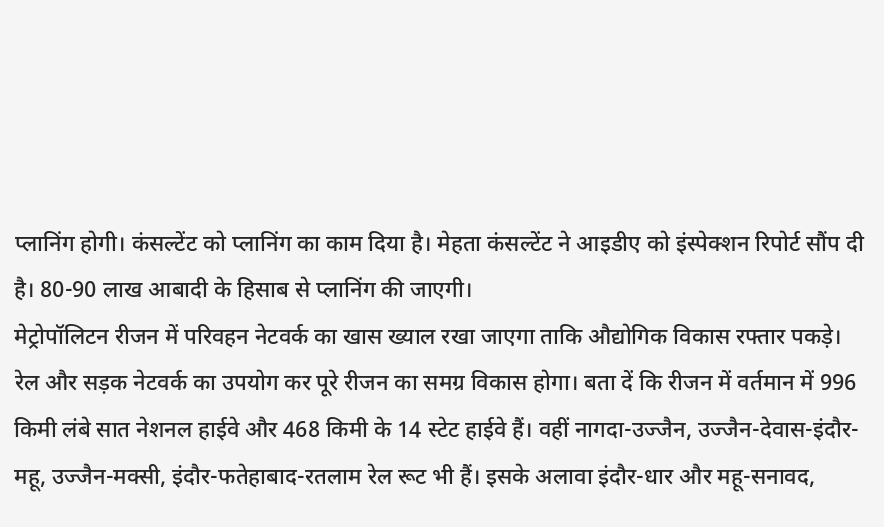प्लानिंग होगी। कंसल्टेंट को प्लानिंग का काम दिया है। मेहता कंसल्टेंट ने आइडीए को इंस्पेक्शन रिपोर्ट सौंप दी है। 80-90 लाख आबादी के हिसाब से प्लानिंग की जाएगी।
मेट्रोपॉलिटन रीजन में परिवहन नेटवर्क का खास ख्याल रखा जाएगा ताकि औद्योगिक विकास रफ्तार पकड़े। रेल और सड़क नेटवर्क का उपयोग कर पूरे रीजन का समग्र विकास होगा। बता दें कि रीजन में वर्तमान में 996 किमी लंबे सात नेशनल हाईवे और 468 किमी के 14 स्टेट हाईवे हैं। वहीं नागदा-उज्जैन, उज्जैन-देवास-इंदौर-महू, उज्जैन-मक्सी, इंदौर-फतेहाबाद-रतलाम रेल रूट भी हैं। इसके अलावा इंदौर-धार और महू-सनावद,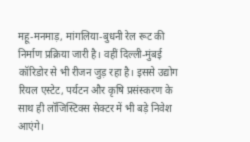महू-मनमाड़, मांगलिया-बुधनी रेल रूट की निर्माण प्रक्रिया जारी है। वहीं दिल्ली-मुंबई कॉरिडोर से भी रीजन जुड़ रहा है। इससे उद्योग रियल एस्टेट, पर्यटन और कृषि प्रसंस्करण के साथ ही लॉजिस्टिक्स सेक्टर में भी बड़े निवेश आएंगे।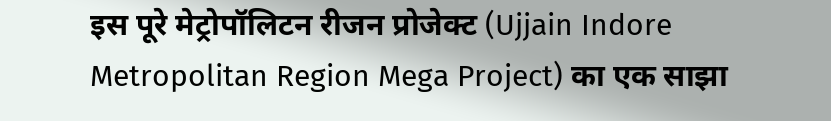इस पूरे मेट्रोपॉलिटन रीजन प्रोजेक्ट (Ujjain Indore Metropolitan Region Mega Project) का एक साझा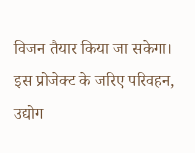विजन तैयार किया जा सकेगा। इस प्रोजेक्ट के जरिए परिवहन, उद्योग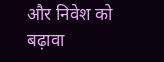और निवेश को बढ़ावा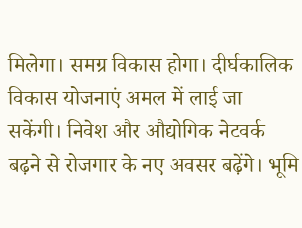मिलेगा। समग्र विकास होगा। दीर्घकालिक विकास योजनाएं अमल में लाई जा सकेंगी। निवेश और औद्योगिक नेटवर्क बढ़ने से रोजगार के नए अवसर बढ़ेंगे। भूमि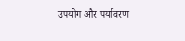उपयोग और पर्यावरण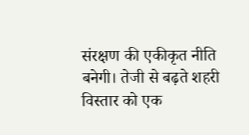संरक्षण की एकीकृत नीति बनेगी। तेजी से बढ़ते शहरी विस्तार को एक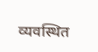व्यवस्थित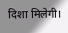दिशा मिलेगी।